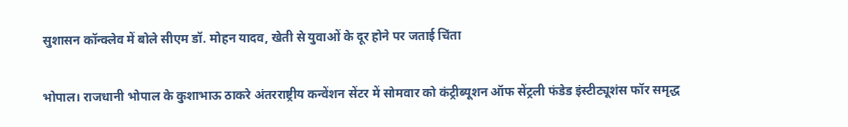सुशासन कॉन्क्लेव में बोले सीएम डॉ. मोहन यादव, खेती से युवाओं के दूर होने पर जताई चिंता

भोपाल। राजधानी भोपाल के कुशाभाऊ ठाकरे अंतरराष्ट्रीय कन्वेंशन सेंटर में सोमवार को कंट्रीब्यूशन ऑफ सेंट्रली फंडेड इंस्टीट्यूशंस फॉर समृद्ध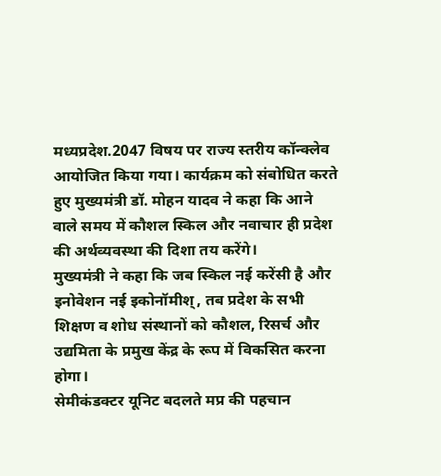मध्यप्रदेश.2047 विषय पर राज्य स्तरीय कॉन्क्लेव आयोजित किया गया। कार्यक्रम को संबोधित करते हुए मुख्यमंत्री डॉ. मोहन यादव ने कहा कि आने वाले समय में कौशल स्किल और नवाचार ही प्रदेश की अर्थव्यवस्था की दिशा तय करेंगे।
मुख्यमंत्री ने कहा कि जब स्किल नई करेंसी है और इनोवेशन नई इकोनॉमीश्, तब प्रदेश के सभी शिक्षण व शोध संस्थानों को कौशल, रिसर्च और उद्यमिता के प्रमुख केंद्र के रूप में विकसित करना होगा।
सेमीकंडक्टर यूनिट बदलते मप्र की पहचान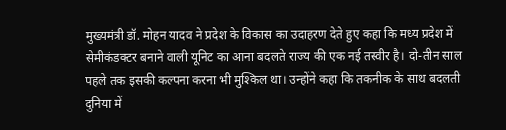मुख्यमंत्री डॉ. मोहन यादव ने प्रदेश के विकास का उदाहरण देते हुए कहा कि मध्य प्रदेश में सेमीकंडक्टर बनाने वाली यूनिट का आना बदलते राज्य की एक नई तस्वीर है। दो-तीन साल पहले तक इसकी कल्पना करना भी मुश्किल था। उन्होंने कहा कि तकनीक के साथ बदलती दुनिया में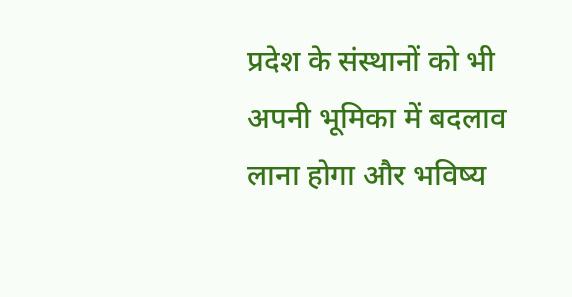प्रदेश के संस्थानों को भी अपनी भूमिका में बदलाव लाना होगा और भविष्य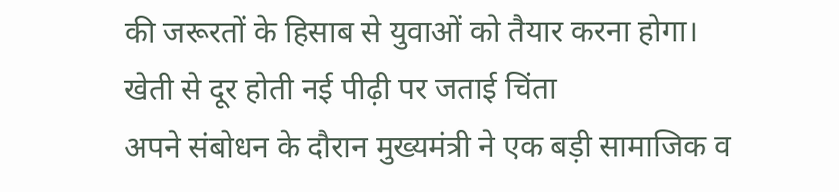की जरूरतों के हिसाब से युवाओं को तैयार करना होगा।
खेती से दूर होती नई पीढ़ी पर जताई चिंता
अपने संबोधन के दौरान मुख्यमंत्री ने एक बड़ी सामाजिक व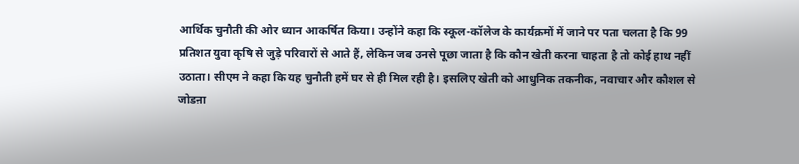आर्थिक चुनौती की ओर ध्यान आकर्षित किया। उन्होंने कहा कि स्कूल-कॉलेज के कार्यक्रमों में जाने पर पता चलता है कि 99 प्रतिशत युवा कृषि से जुड़े परिवारों से आते हैं, लेकिन जब उनसे पूछा जाता है कि कौन खेती करना चाहता है तो कोई हाथ नहीं उठाता। सीएम ने कहा कि यह चुनौती हमें घर से ही मिल रही है। इसलिए खेती को आधुनिक तकनीक, नवाचार और कौशल से जोडऩा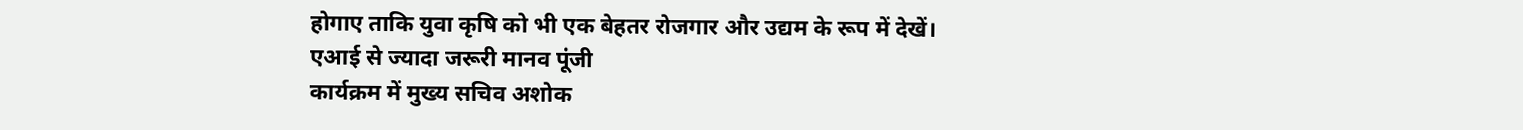होगाए ताकि युवा कृषि को भी एक बेहतर रोजगार और उद्यम के रूप में देखें।
एआई से ज्यादा जरूरी मानव पूंजी
कार्यक्रम में मुख्य सचिव अशोक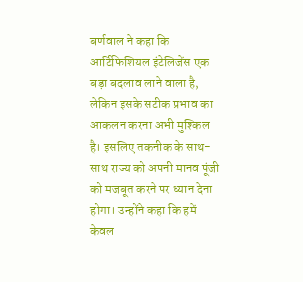बर्णवाल ने कहा कि आर्टिफिशियल इंटेलिजेंस एक बड़ा बदलाव लाने वाला है, लेकिन इसके सटीक प्रभाव का आकलन करना अभी मुश्किल है। इसलिए तकनीक के साथ-साथ राज्य को अपनी मानव पूंजी को मजबूत करने पर ध्यान देना होगा। उन्होंने कहा कि हमें केवल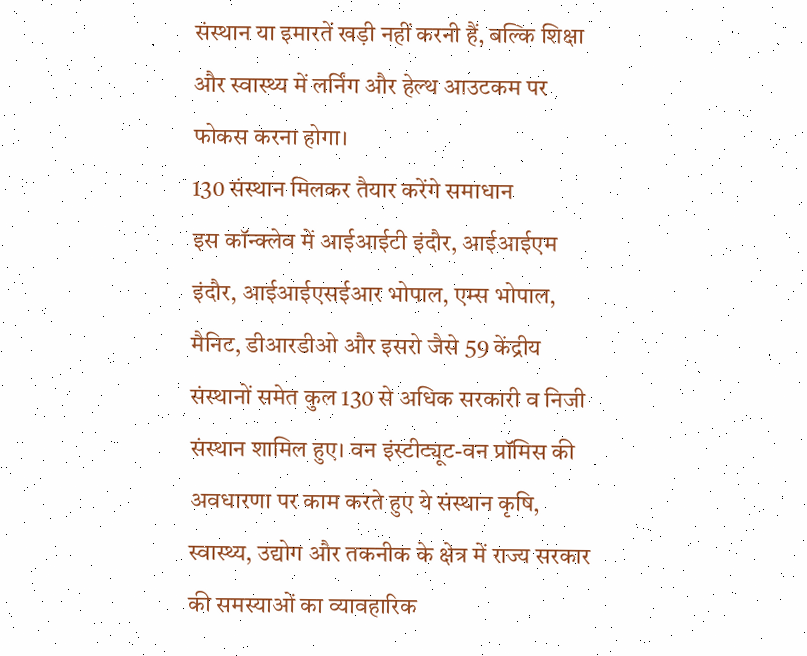संस्थान या इमारतें खड़ी नहीं करनी हैं, बल्कि शिक्षा और स्वास्थ्य में लर्निंग और हेल्थ आउटकम पर फोकस करना होगा।
130 संस्थान मिलकर तैयार करेंगे समाधान
इस कॉन्क्लेव में आईआईटी इंदौर, आईआईएम इंदौर, आईआईएसईआर भोपाल, एम्स भोपाल, मैनिट, डीआरडीओ और इसरो जैसे 59 केंद्रीय संस्थानों समेत कुल 130 से अधिक सरकारी व निजी संस्थान शामिल हुए। वन इंस्टीट्यूट-वन प्रॉमिस की अवधारणा पर काम करते हुए ये संस्थान कृषि, स्वास्थ्य, उद्योग और तकनीक के क्षेत्र में राज्य सरकार की समस्याओं का व्यावहारिक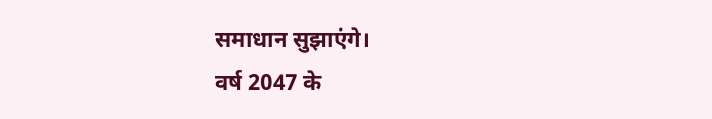समाधान सुझाएंगे।
वर्ष 2047 के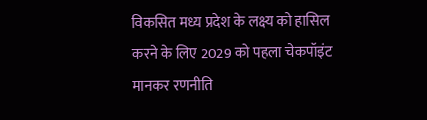विकसित मध्य प्रदेश के लक्ष्य को हासिल करने के लिए 2029 को पहला चेकपॉइंट मानकर रणनीति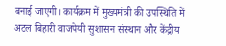बनाई जाएगी। कार्यक्रम में मुख्यमंत्री की उपस्थिति में अटल बिहारी वाजपेयी सुशासन संस्थान और केंद्रीय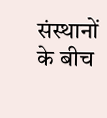संस्थानों के बीच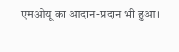एमओयू का आदान-प्रदान भी हुआ।